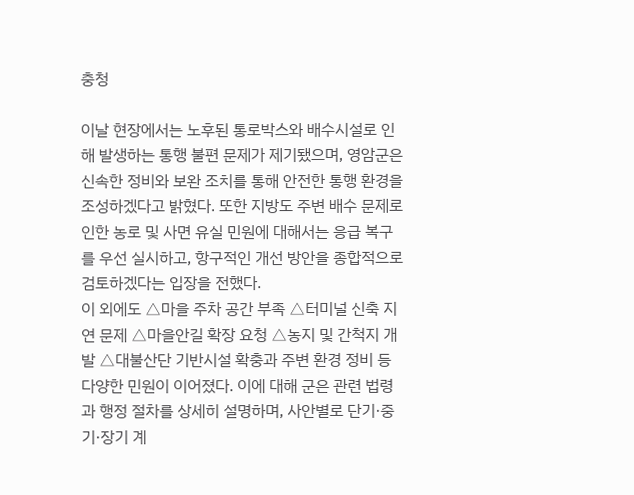충청

이날 현장에서는 노후된 통로박스와 배수시설로 인해 발생하는 통행 불편 문제가 제기됐으며, 영암군은 신속한 정비와 보완 조치를 통해 안전한 통행 환경을 조성하겠다고 밝혔다. 또한 지방도 주변 배수 문제로 인한 농로 및 사면 유실 민원에 대해서는 응급 복구를 우선 실시하고, 항구적인 개선 방안을 종합적으로 검토하겠다는 입장을 전했다.
이 외에도 △마을 주차 공간 부족 △터미널 신축 지연 문제 △마을안길 확장 요청 △농지 및 간척지 개발 △대불산단 기반시설 확충과 주변 환경 정비 등 다양한 민원이 이어졌다. 이에 대해 군은 관련 법령과 행정 절차를 상세히 설명하며, 사안별로 단기·중기·장기 계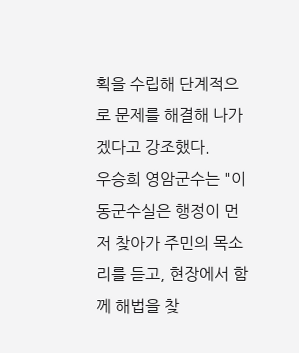획을 수립해 단계적으로 문제를 해결해 나가겠다고 강조했다.
우승희 영암군수는 "이동군수실은 행정이 먼저 찾아가 주민의 목소리를 듣고, 현장에서 함께 해법을 찾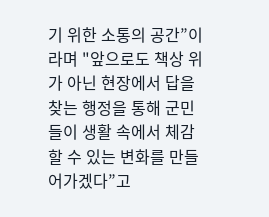기 위한 소통의 공간”이라며 "앞으로도 책상 위가 아닌 현장에서 답을 찾는 행정을 통해 군민들이 생활 속에서 체감할 수 있는 변화를 만들어가겠다”고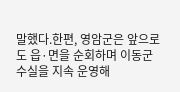말했다.한편, 영암군은 앞으로도 읍·면을 순회하며 이동군수실을 지속 운영해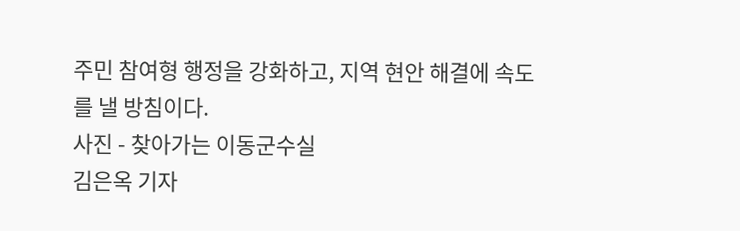주민 참여형 행정을 강화하고, 지역 현안 해결에 속도를 낼 방침이다.
사진 - 찾아가는 이동군수실
김은옥 기자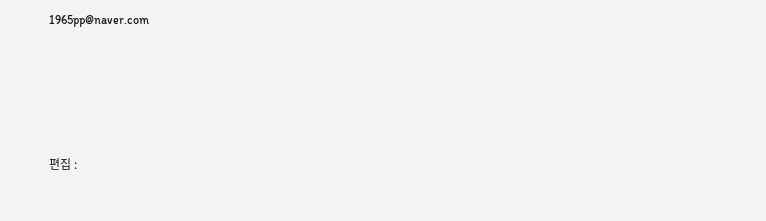1965pp@naver.com






편집 :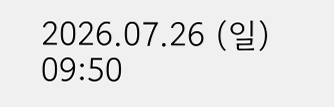2026.07.26 (일) 09:50